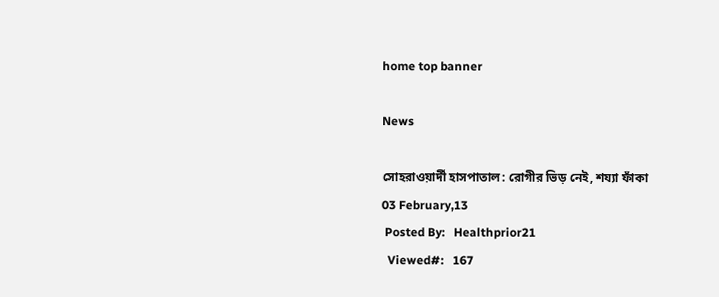home top banner

News

সোহরাওয়ার্দী হাসপাতাল: রোগীর ভিড় নেই, শয্যা ফাঁকা
03 February,13
 Posted By:   Healthprior21
  Viewed#:   167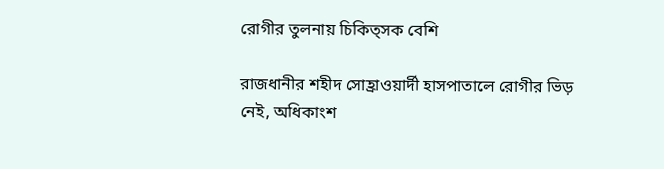রোগীর তুলনায় চিকিত্সক বেশি

রাজধানীর শহীদ সোহ্রাওয়ার্দী হাসপাতালে রোগীর ভিড় নেই, অধিকাংশ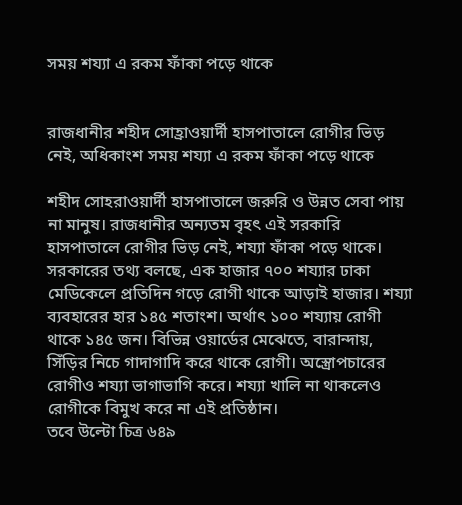সময় শয্যা এ রকম ফাঁকা পড়ে থাকে


রাজধানীর শহীদ সোহ্রাওয়ার্দী হাসপাতালে রোগীর ভিড় নেই, অধিকাংশ সময় শয্যা এ রকম ফাঁকা পড়ে থাকে

শহীদ সোহরাওয়ার্দী হাসপাতালে জরুরি ও উন্নত সেবা পায় না মানুষ। রাজধানীর অন্যতম বৃহৎ এই সরকারি হাসপাতালে রোগীর ভিড় নেই, শয্যা ফাঁকা পড়ে থাকে।
সরকারের তথ্য বলছে, এক হাজার ৭০০ শয্যার ঢাকা মেডিকেলে প্রতিদিন গড়ে রোগী থাকে আড়াই হাজার। শয্যা ব্যবহারের হার ১৪৫ শতাংশ। অর্থাৎ ১০০ শয্যায় রোগী থাকে ১৪৫ জন। বিভিন্ন ওয়ার্ডের মেঝেতে, বারান্দায়, সিঁড়ির নিচে গাদাগাদি করে থাকে রোগী। অস্ত্রোপচারের রোগীও শয্যা ভাগাভাগি করে। শয্যা খালি না থাকলেও রোগীকে বিমুখ করে না এই প্রতিষ্ঠান।
তবে উল্টো চিত্র ৬৪৯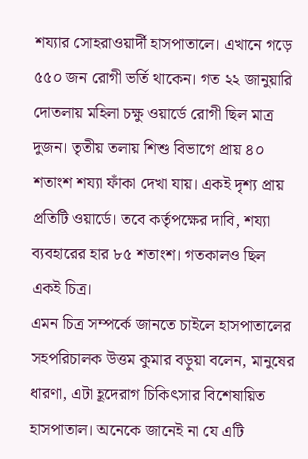শয্যার সোহরাওয়ার্দী হাসপাতালে। এখানে গড়ে ৫৫০ জন রোগী ভর্তি থাকেন। গত ২২ জানুয়ারি দোতলায় মহিলা চক্ষু ওয়ার্ডে রোগী ছিল মাত্র দুজন। তৃতীয় তলায় শিশু বিভাগে প্রায় ৪০ শতাংশ শয্যা ফাঁকা দেখা যায়। একই দৃশ্য প্রায় প্রতিটি ওয়ার্ডে। তবে কর্তৃপক্ষের দাবি, শয্যা ব্যবহারের হার ৮৫ শতাংশ। গতকালও ছিল একই চিত্র।
এমন চিত্র সম্পর্কে জানতে চাইলে হাসপাতালের সহপরিচালক উত্তম কুমার বড়ুয়া বলেন, মানুষের ধারণা, এটা হূদেরাগ চিকিৎসার বিশেষায়িত হাসপাতাল। অনেকে জানেই না যে এটি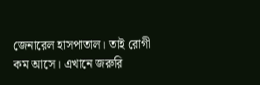জেনারেল হাসপাতাল। তাই রোগী কম আসে। এখানে জরুরি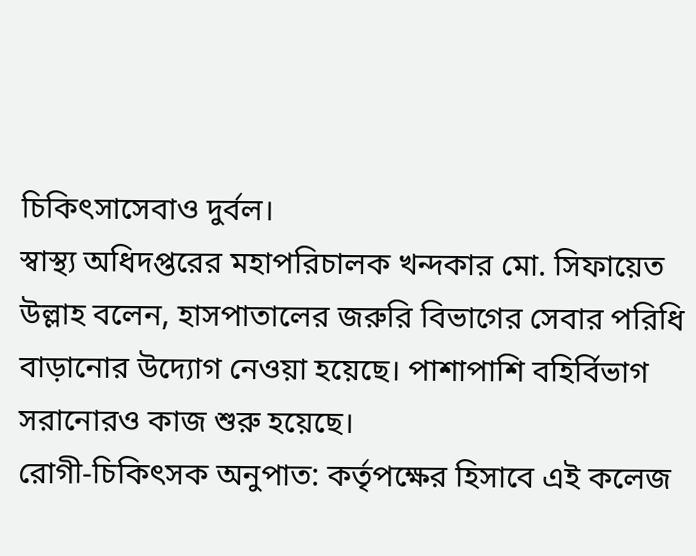চিকিৎসাসেবাও দুর্বল।
স্বাস্থ্য অধিদপ্তরের মহাপরিচালক খন্দকার মো. সিফায়েত উল্লাহ বলেন, হাসপাতালের জরুরি বিভাগের সেবার পরিধি বাড়ানোর উদ্যোগ নেওয়া হয়েছে। পাশাপাশি বহির্বিভাগ সরানোরও কাজ শুরু হয়েছে।
রোগী-চিকিৎসক অনুপাত: কর্তৃপক্ষের হিসাবে এই কলেজ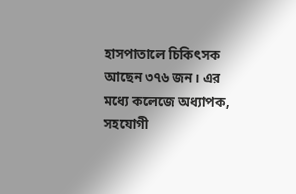হাসপাতালে চিকিৎসক আছেন ৩৭৬ জন। এর মধ্যে কলেজে অধ্যাপক, সহযোগী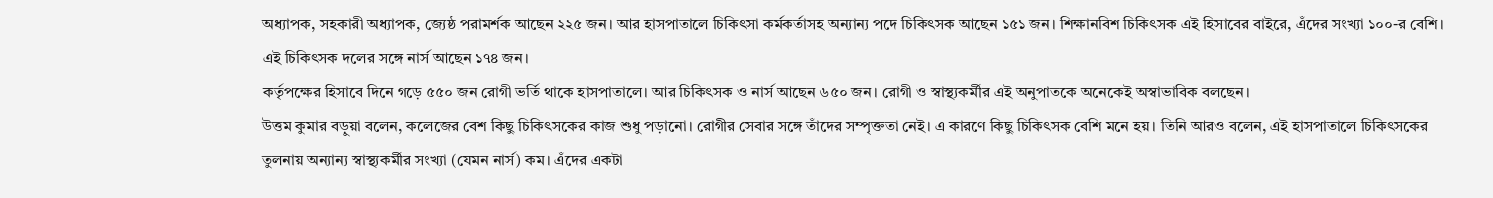অধ্যাপক, সহকারী অধ্যাপক, জ্যেষ্ঠ পরামর্শক আছেন ২২৫ জন। আর হাসপাতালে চিকিৎসা কর্মকর্তাসহ অন্যান্য পদে চিকিৎসক আছেন ১৫১ জন। শিক্ষানবিশ চিকিৎসক এই হিসাবের বাইরে, এঁদের সংখ্যা ১০০-র বেশি। এই চিকিৎসক দলের সঙ্গে নার্স আছেন ১৭৪ জন।
কর্তৃপক্ষের হিসাবে দিনে গড়ে ৫৫০ জন রোগী ভর্তি থাকে হাসপাতালে। আর চিকিৎসক ও নার্স আছেন ৬৫০ জন। রোগী ও স্বাস্থ্যকর্মীর এই অনুপাতকে অনেকেই অস্বাভাবিক বলছেন।
উত্তম কুমার বড়ুয়া বলেন, কলেজের বেশ কিছু চিকিৎসকের কাজ শুধু পড়ানো। রোগীর সেবার সঙ্গে তাঁদের সম্পৃক্ততা নেই। এ কারণে কিছু চিকিৎসক বেশি মনে হয়। তিনি আরও বলেন, এই হাসপাতালে চিকিৎসকের তুলনায় অন্যান্য স্বাস্থ্যকর্মীর সংখ্যা (যেমন নার্স) কম। এঁদের একটা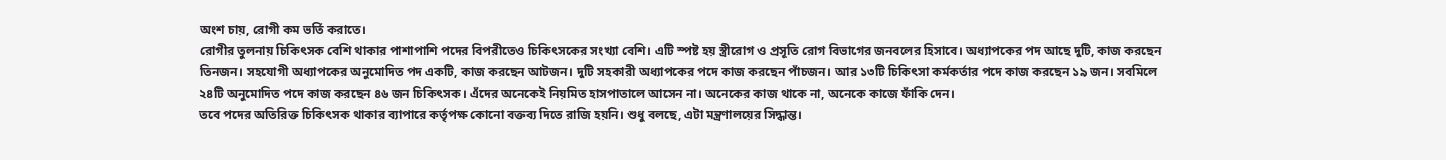অংশ চায়, রোগী কম ভর্তি করাতে।
রোগীর তুলনায় চিকিৎসক বেশি থাকার পাশাপাশি পদের বিপরীতেও চিকিৎসকের সংখ্যা বেশি। এটি স্পষ্ট হয় স্ত্রীরোগ ও প্রসূতি রোগ বিভাগের জনবলের হিসাবে। অধ্যাপকের পদ আছে দুটি, কাজ করছেন তিনজন। সহযোগী অধ্যাপকের অনুমোদিত পদ একটি, কাজ করছেন আটজন। দুটি সহকারী অধ্যাপকের পদে কাজ করছেন পাঁচজন। আর ১৩টি চিকিৎসা কর্মকর্তার পদে কাজ করছেন ১৯ জন। সবমিলে ২৪টি অনুমোদিত পদে কাজ করছেন ৪৬ জন চিকিৎসক। এঁদের অনেকেই নিয়মিত হাসপাতালে আসেন না। অনেকের কাজ থাকে না, অনেকে কাজে ফাঁকি দেন।
তবে পদের অতিরিক্ত চিকিৎসক থাকার ব্যাপারে কর্তৃপক্ষ কোনো বক্তব্য দিতে রাজি হয়নি। শুধু বলছে, এটা মন্ত্রণালয়ের সিদ্ধান্ত।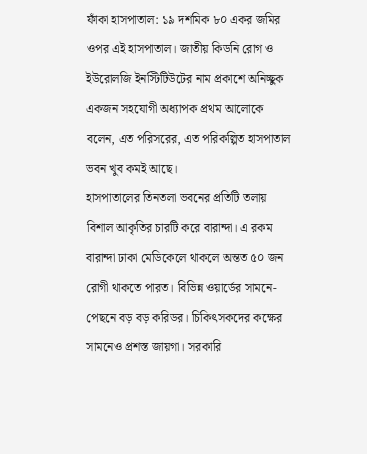ফাঁকা হাসপাতাল: ১৯ দশমিক ৮০ একর জমির ওপর এই হাসপাতাল। জাতীয় কিডনি রোগ ও ইউরোলজি ইনস্টিটিউটের নাম প্রকাশে অনিচ্ছুক একজন সহযোগী অধ্যাপক প্রথম আলোকে বলেন, এত পরিসরের, এত পরিকল্পিত হাসপাতাল ভবন খুব কমই আছে।
হাসপাতালের তিনতলা ভবনের প্রতিটি তলায় বিশাল আকৃতির চারটি করে বারান্দা। এ রকম বারান্দা ঢাকা মেডিকেলে থাকলে অন্তত ৫০ জন রোগী থাকতে পারত। বিভিন্ন ওয়ার্ডের সামনে-পেছনে বড় বড় করিডর। চিকিৎসকদের কক্ষের সামনেও প্রশস্ত জায়গা। সরকারি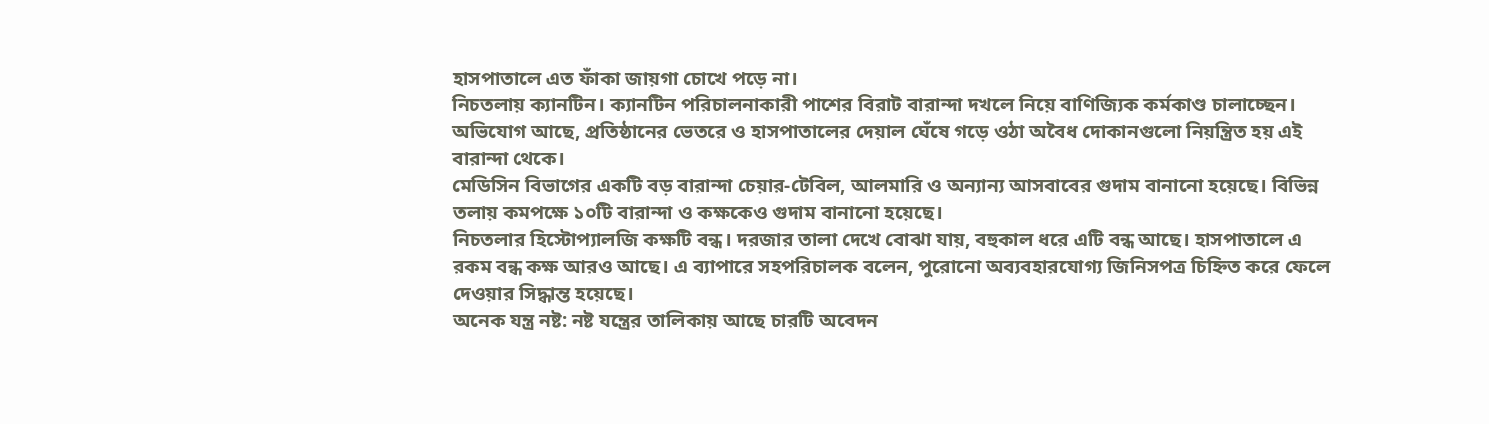হাসপাতালে এত ফাঁকা জায়গা চোখে পড়ে না।
নিচতলায় ক্যানটিন। ক্যানটিন পরিচালনাকারী পাশের বিরাট বারান্দা দখলে নিয়ে বাণিজ্যিক কর্মকাণ্ড চালাচ্ছেন। অভিযোগ আছে, প্রতিষ্ঠানের ভেতরে ও হাসপাতালের দেয়াল ঘেঁষে গড়ে ওঠা অবৈধ দোকানগুলো নিয়ন্ত্রিত হয় এই বারান্দা থেকে।
মেডিসিন বিভাগের একটি বড় বারান্দা চেয়ার-টেবিল, আলমারি ও অন্যান্য আসবাবের গুদাম বানানো হয়েছে। বিভিন্ন তলায় কমপক্ষে ১০টি বারান্দা ও কক্ষকেও গুদাম বানানো হয়েছে।
নিচতলার হিস্টোপ্যালজি কক্ষটি বন্ধ। দরজার তালা দেখে বোঝা যায়, বহুকাল ধরে এটি বন্ধ আছে। হাসপাতালে এ রকম বন্ধ কক্ষ আরও আছে। এ ব্যাপারে সহপরিচালক বলেন, পুরোনো অব্যবহারযোগ্য জিনিসপত্র চিহ্নিত করে ফেলে দেওয়ার সিদ্ধান্ত হয়েছে।
অনেক যন্ত্র নষ্ট: নষ্ট যন্ত্রের তালিকায় আছে চারটি অবেদন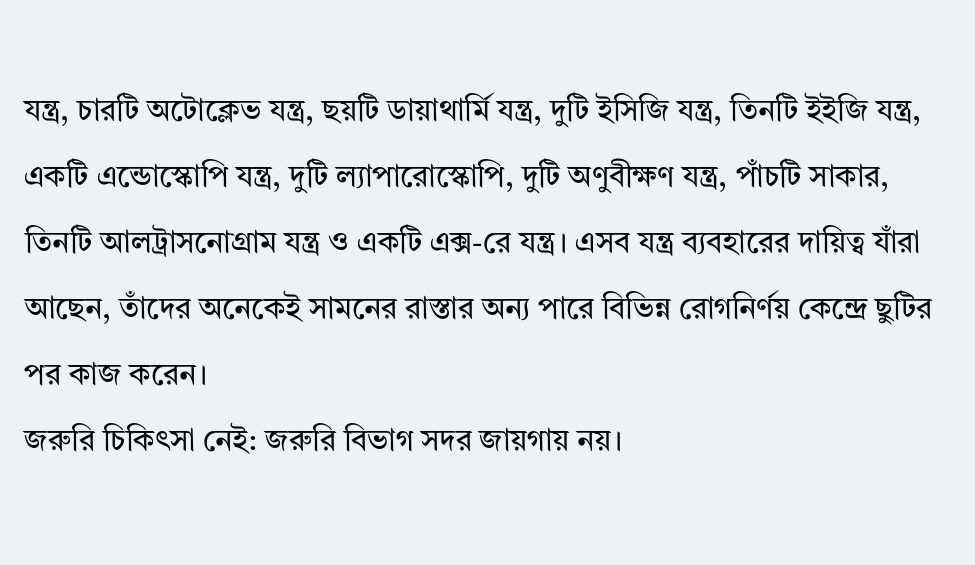যন্ত্র, চারটি অটোক্লেভ যন্ত্র, ছয়টি ডায়াথার্মি যন্ত্র, দুটি ইসিজি যন্ত্র, তিনটি ইইজি যন্ত্র, একটি এন্ডোস্কোপি যন্ত্র, দুটি ল্যাপারোস্কোপি, দুটি অণুবীক্ষণ যন্ত্র, পাঁচটি সাকার, তিনটি আলট্রাসনোগ্রাম যন্ত্র ও একটি এক্স-রে যন্ত্র। এসব যন্ত্র ব্যবহারের দায়িত্ব যাঁরা আছেন, তাঁদের অনেকেই সামনের রাস্তার অন্য পারে বিভিন্ন রোগনির্ণয় কেন্দ্রে ছুটির পর কাজ করেন।
জরুরি চিকিৎসা নেই: জরুরি বিভাগ সদর জায়গায় নয়।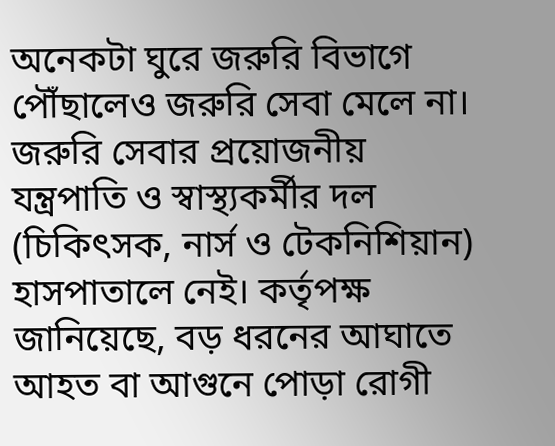অনেকটা ঘুরে জরুরি বিভাগে পৌঁছালেও জরুরি সেবা মেলে না। জরুরি সেবার প্রয়োজনীয় যন্ত্রপাতি ও স্বাস্থ্যকর্মীর দল (চিকিৎসক, নার্স ও টেকনিশিয়ান) হাসপাতালে নেই। কর্তৃপক্ষ জানিয়েছে, বড় ধরনের আঘাতে আহত বা আগুনে পোড়া রোগী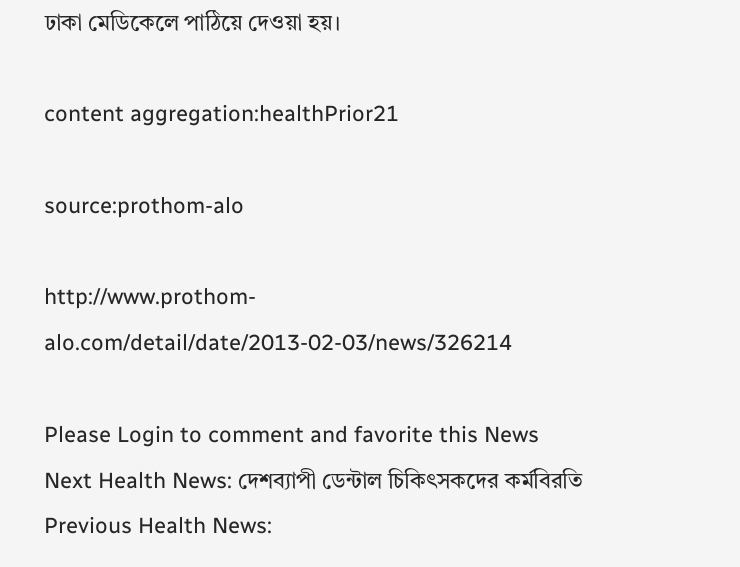ঢাকা মেডিকেলে পাঠিয়ে দেওয়া হয়।

content aggregation:healthPrior21

source:prothom-alo

http://www.prothom-alo.com/detail/date/2013-02-03/news/326214

Please Login to comment and favorite this News
Next Health News: দেশব্যাপী ডেন্টাল চিকিৎসকদের কর্মবিরতি
Previous Health News: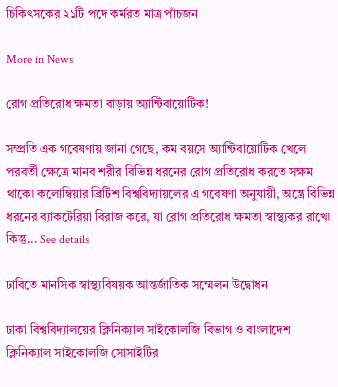চিকিৎসকের ২১টি পদে কর্মরত মাত্র পাঁচজন

More in News

রোগ প্রতিরোধ ক্ষমতা বাড়ায় অ্যান্টিবায়োটিক!

সম্প্রতি এক গবেষণায় জানা গেছে, কম বয়সে অ্যান্টিবায়োটিক খেলে পরবর্তী ক্ষেত্রে মানব শরীর বিভিন্ন ধরনের রোগ প্রতিরোধ করতে সক্ষম থাকে৷ কলোম্বিয়ার ব্রিটিশ বিশ্ববিদ্যায়লের এ গবেষণা অনুযায়ী, অন্ত্রে বিভিন্ন ধরনের ব্যাকটেরিয়া বিরাজ করে, যা রোগ প্রতিরোধ ক্ষমতা স্বাস্থ্যকর রাখে৷ কিন্তু... See details

ঢাবিতে মানসিক স্বাস্থ্যবিষয়ক আন্তর্জাতিক সম্মেলন উদ্বোধন

ঢাকা বিশ্ববিদ্যালয়ের ক্লিনিক্যাল সাইকোলজি বিভাগ ও বাংলাদেশ ক্লিনিক্যাল সাইকোলজি সোসাইটির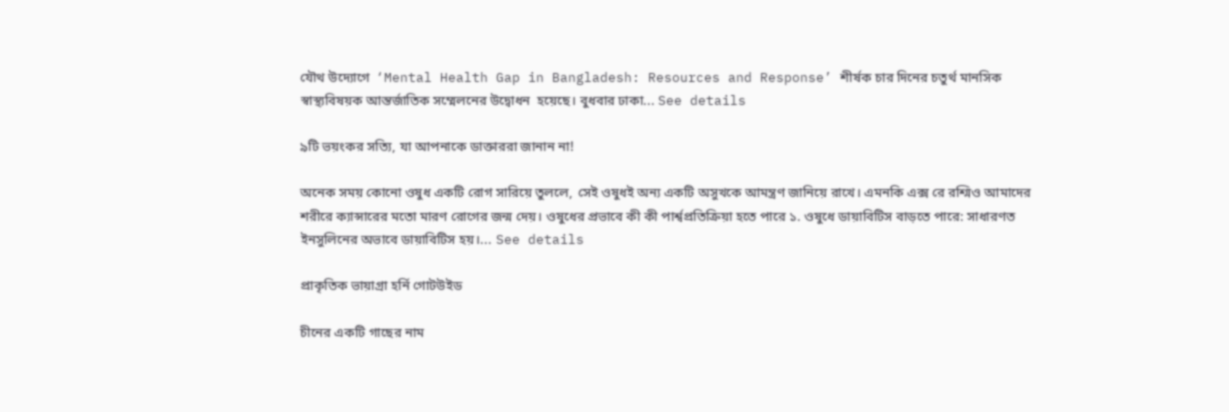যৌথ উদ্যোগে  ‘Mental Health Gap in Bangladesh: Resources and Response’ শীর্ষক চার দিনের চতুর্থ মানসিক স্বাস্থ্যবিষয়ক আন্তর্জাতিক সম্মেলনের উদ্বোধন  হয়েছে। বুধবার ঢাকা... See details

৯টি ভয়ংকর সত্যি, যা আপনাকে ডাক্তাররা জানান না!

অনেক সময় কোনো ওষুধ একটি রোগ সারিয়ে তুললে, সেই ওষুধই অন্য একটি অসুখকে আমন্ত্রণ জানিয়ে রাখে। এমনকি এক্স রে রশ্মিও আমাদের শরীরে ক্যান্সারের মতো মারণ রোগের জন্ম দেয়। ওষুধের প্রভাবে কী কী পার্শ্বপ্রতিক্রিয়া হতে পারে ১. ওষুধে ডায়াবিটিস বাড়তে পারে: সাধারণত ইনসুলিনের অভাবে ডায়াবিটিস হয়।... See details

প্রাকৃতিক ভায়াগ্রা হর্নি গোটউইড

চীনের একটি গাছের নাম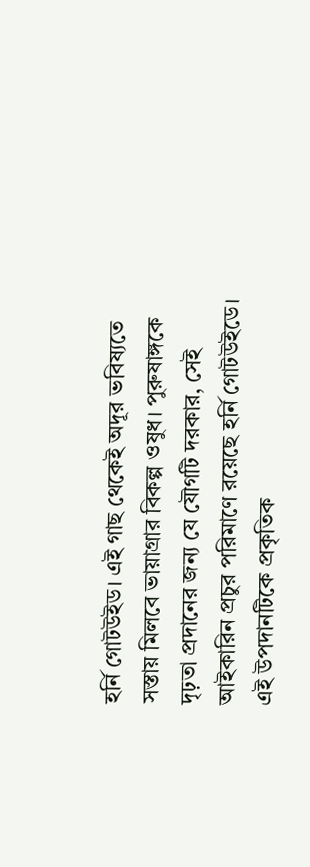হর্নি গোটউইড। এই গাছ থেকেই অদূর ভবিষ্যতে সস্তায় মিলবে ভায়াগ্রার বিকল্প ওষুধ। পুরুষাঙ্গকে দৃঢ়তা প্রদানের জন্য যে যৌগটি দরকার, সেই আইকারিন প্রচুর পরিমাণে রয়েছে হর্নি গোটউইডে। এই উপদানটিকে প্রকৃতিক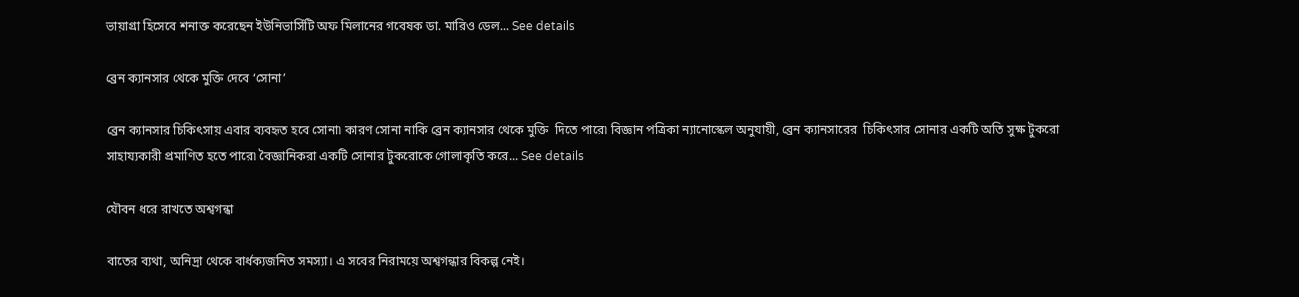ভায়াগ্রা হিসেবে শনাক্ত করেছেন ইউনিভার্সিটি অফ মিলানের গবেষক ডা. মারিও ডেল... See details

ব্রেন ক্যানসার থেকে মুক্তি দেবে ‘সোনা’

ব্রেন ক্যানসার চিকিৎসায় এবার ব্যবহৃত হবে সোনা৷ কারণ সোনা নাকি ব্রেন ক্যানসার থেকে মুক্তি  দিতে পারে৷ বিজ্ঞান পত্রিকা ন্যানোস্কেল অনুযায়ী, ব্রেন ক্যানসারের  চিকিৎসার সোনার একটি অতি সুক্ষ টুকরো সাহায্যকারী প্রমাণিত হতে পারে৷ বৈজ্ঞানিকরা একটি সোনার টুকরোকে গোলাকৃতি করে... See details

যৌবন ধরে রাখতে অশ্বগন্ধা

বাতের ব্যথা, অনিদ্রা থেকে বার্ধক্যজনিত সমস্যা। এ সবের নিরাময়ে অশ্বগন্ধার বিকল্প নেই।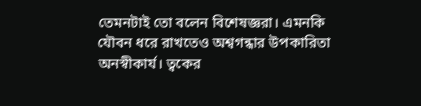তেমনটাই তো বলেন বিশেষজ্ঞরা। এমনকি যৌবন ধরে রাখতেও অশ্বগন্ধার উপকারিতা অনস্বীকার্য। ত্বকের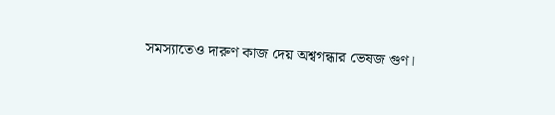সমস্যাতেও দারুণ কাজ দেয় অশ্বগন্ধার ভেষজ গুণ।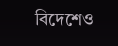বিদেশেও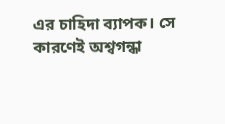এর চাহিদা ব্যাপক। সে কারণেই অশ্বগন্ধা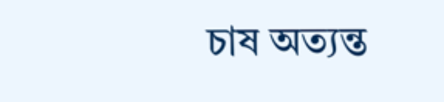চাষ অত্যন্ত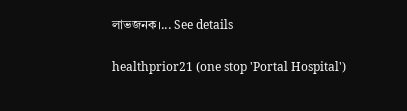লাভজনক।... See details

healthprior21 (one stop 'Portal Hospital')